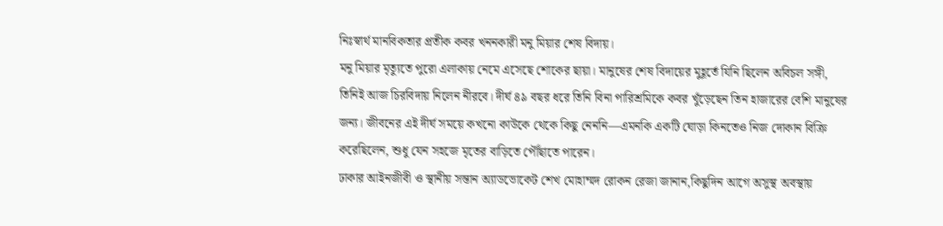নিঃস্বার্থ মানবিকতার প্রতীক কবর খননকারী মনু মিয়ার শেষ বিদায়।
মনু মিয়ার মৃত্যুতে পুরো এলাকায় নেমে এসেছে শোকের ছায়া। মানুষের শেষ বিদায়ের মুহূর্তে যিনি ছিলেন অবিচল সঙ্গী, তিনিই আজ চিরবিদায় নিলেন নীরবে। দীর্ঘ ৪৯ বছর ধরে তিনি বিনা পারিশ্রমিকে কবর খুঁড়েছেন তিন হাজারের বেশি মানুষের জন্য। জীবনের এই দীর্ঘ সময়ে কখনো কাউকে থেকে কিছু নেননি—এমনকি একটি ঘোড়া কিনতেও নিজ দোকান বিক্রি করেছিলেন, শুধু যেন সহজে মৃতের বাড়িতে পৌঁছাতে পারেন।
ঢাকার আইনজীবী ও স্থানীয় সন্তান অ্যাডভোকেট শেখ মোহাম্মদ রোকন রেজা জানান,কিছুদিন আগে অসুস্থ অবস্থায়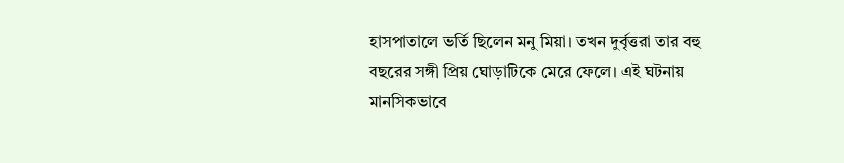হাসপাতালে ভর্তি ছিলেন মনু মিয়া। তখন দুর্বৃত্তরা তার বহু বছরের সঙ্গী প্রিয় ঘোড়াটিকে মেরে ফেলে। এই ঘটনায় মানসিকভাবে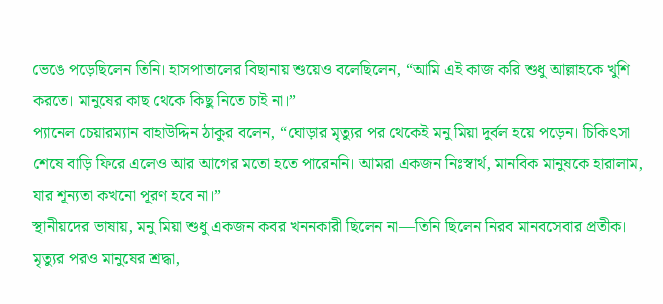ভেঙে পড়েছিলেন তিনি। হাসপাতালের বিছানায় শুয়েও বলেছিলেন, “আমি এই কাজ করি শুধু আল্লাহকে খুশি করতে। মানুষের কাছ থেকে কিছু নিতে চাই না।”
প্যানেল চেয়ারম্যান বাহাউদ্দিন ঠাকুর বলেন, “ঘোড়ার মৃত্যুর পর থেকেই মনু মিয়া দুর্বল হয়ে পড়েন। চিকিৎসা শেষে বাড়ি ফিরে এলেও আর আগের মতো হতে পারেননি। আমরা একজন নিঃস্বার্থ, মানবিক মানুষকে হারালাম, যার শূন্যতা কখনো পূরণ হবে না।”
স্থানীয়দের ভাষায়, মনু মিয়া শুধু একজন কবর খননকারী ছিলেন না—তিনি ছিলেন নিরব মানবসেবার প্রতীক। মৃত্যুর পরও মানুষের শ্রদ্ধা,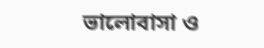ভালোবাসা ও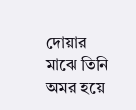দোয়ার মাঝে তিনি অমর হয়ে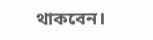থাকবেন।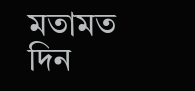মতামত দিন